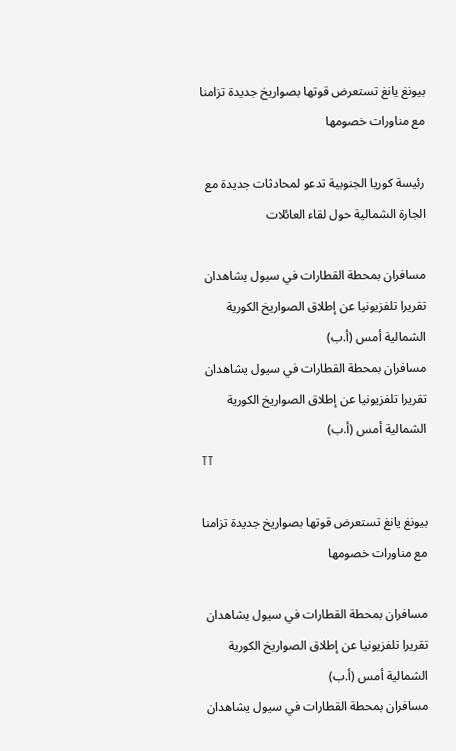بيونغ يانغ تستعرض قوتها بصواريخ جديدة تزامنا مع مناورات خصومها

رئيسة كوريا الجنوبية تدعو لمحادثات جديدة مع الجارة الشمالية حول لقاء العائلات

مسافران بمحطة القطارات في سيول يشاهدان تقريرا تلفزيونيا عن إطلاق الصواريخ الكورية الشمالية أمس (أ.ب)
مسافران بمحطة القطارات في سيول يشاهدان تقريرا تلفزيونيا عن إطلاق الصواريخ الكورية الشمالية أمس (أ.ب)
TT

بيونغ يانغ تستعرض قوتها بصواريخ جديدة تزامنا مع مناورات خصومها

مسافران بمحطة القطارات في سيول يشاهدان تقريرا تلفزيونيا عن إطلاق الصواريخ الكورية الشمالية أمس (أ.ب)
مسافران بمحطة القطارات في سيول يشاهدان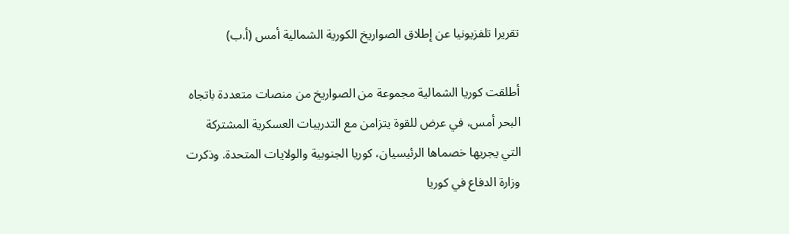تقريرا تلفزيونيا عن إطلاق الصواريخ الكورية الشمالية أمس (أ.ب)

أطلقت كوريا الشمالية مجموعة من الصواريخ من منصات متعددة باتجاه البحر أمس، في عرض للقوة يتزامن مع التدريبات العسكرية المشتركة التي يجريها خصماها الرئيسيان، كوريا الجنوبية والولايات المتحدة. وذكرت وزارة الدفاع في كوريا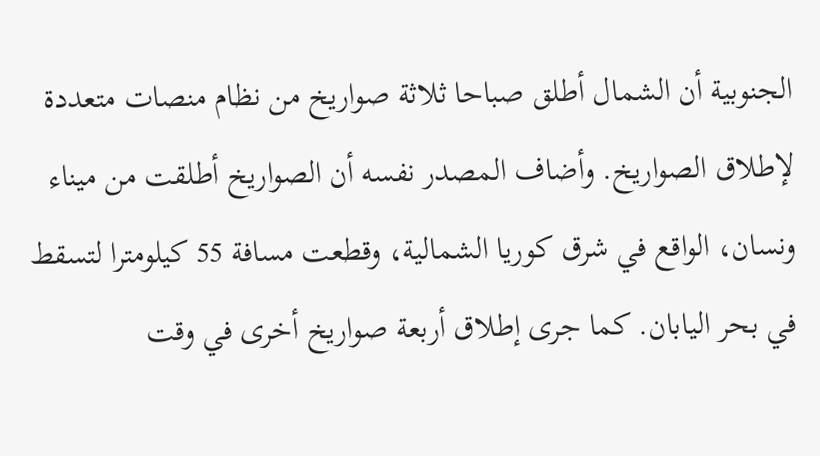الجنوبية أن الشمال أطلق صباحا ثلاثة صواريخ من نظام منصات متعددة لإطلاق الصواريخ. وأضاف المصدر نفسه أن الصواريخ أطلقت من ميناء ونسان، الواقع في شرق كوريا الشمالية، وقطعت مسافة 55 كيلومترا لتسقط في بحر اليابان. كما جرى إطلاق أربعة صواريخ أخرى في وقت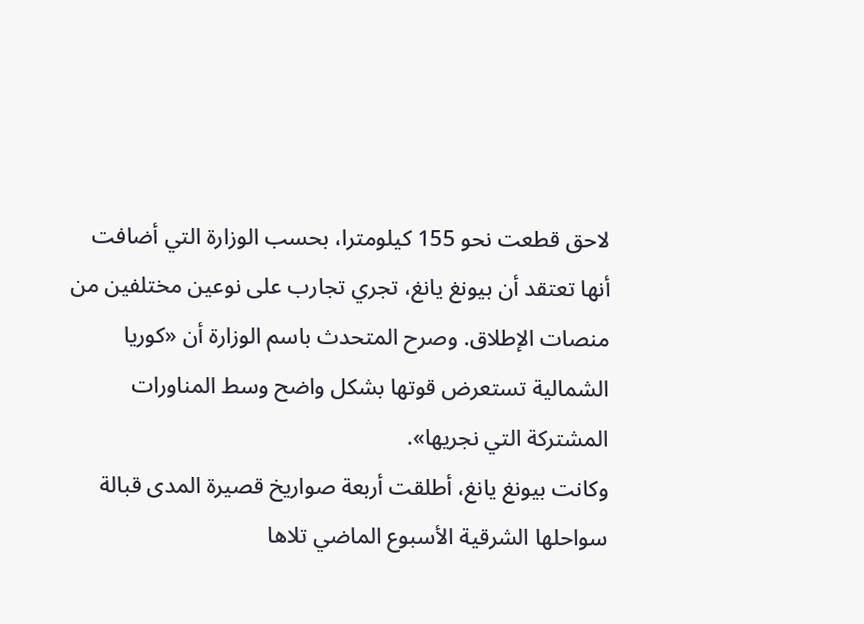لاحق قطعت نحو 155 كيلومترا، بحسب الوزارة التي أضافت أنها تعتقد أن بيونغ يانغ، تجري تجارب على نوعين مختلفين من منصات الإطلاق. وصرح المتحدث باسم الوزارة أن «كوريا الشمالية تستعرض قوتها بشكل واضح وسط المناورات المشتركة التي نجريها».
وكانت بيونغ يانغ، أطلقت أربعة صواريخ قصيرة المدى قبالة سواحلها الشرقية الأسبوع الماضي تلاها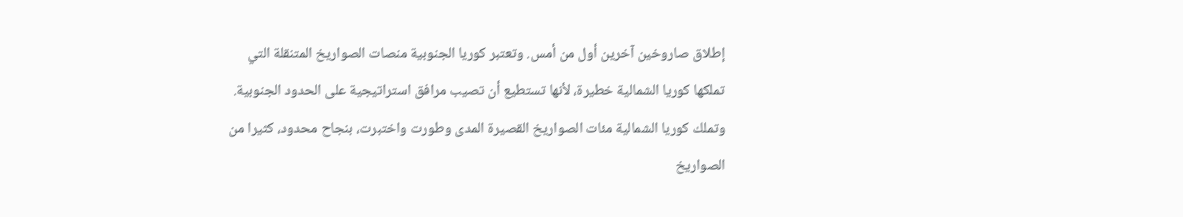إطلاق صاروخين آخرين أول من أمس. وتعتبر كوريا الجنوبية منصات الصواريخ المتنقلة التي تملكها كوريا الشمالية خطيرة، لأنها تستطيع أن تصيب مرافق استراتيجية على الحدود الجنوبية. وتملك كوريا الشمالية مئات الصواريخ القصيرة المدى وطورت واختبرت، بنجاح محدود، كثيرا من الصواريخ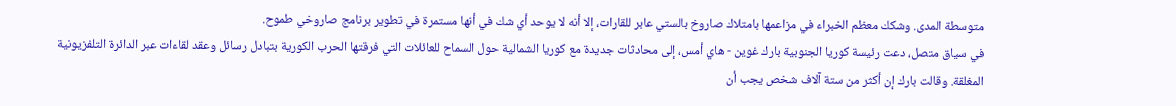متوسطة المدى. وشكك معظم الخبراء في مزاعمها بامتلاك صاروخ بالستي عابر للقارات، إلا أنه لا يوحد أي شك في أنها مستمرة في تطوير برنامج صاروخي طموح.
في سياق متصل، دعت رئيسة كوريا الجنوبية بارك غوين - هاي أمس، إلى محادثات جديدة مع كوريا الشمالية حول السماح للعائلات التي فرقتها الحرب الكورية بتبادل رسائل وعقد لقاءات عبر الدائرة التلفزيونية المغلقة. وقالت بارك إن أكثر من ستة آلاف شخص يجب أن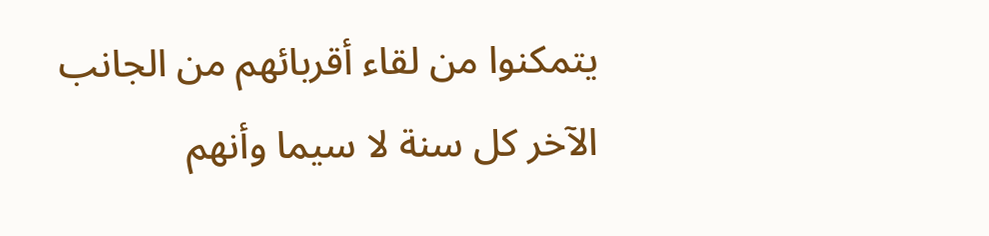يتمكنوا من لقاء أقربائهم من الجانب الآخر كل سنة لا سيما وأنهم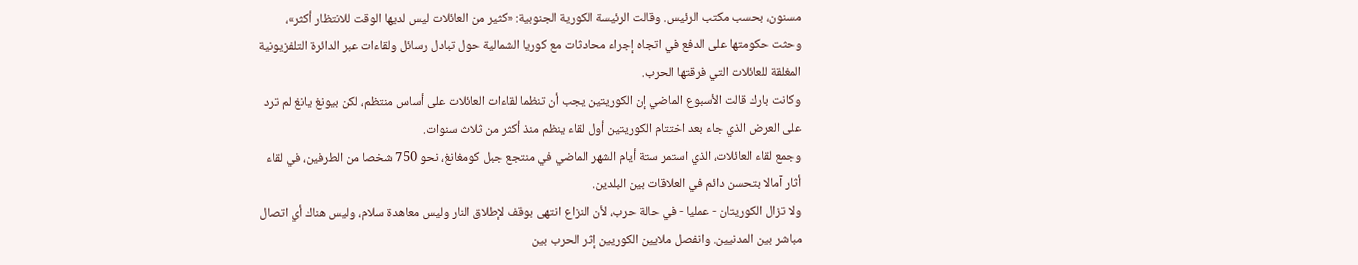مسنون، بحسب مكتب الرئيس. وقالت الرئيسة الكورية الجنوبية: «كثير من العائلات ليس لديها الوقت للانتظار أكثر»، وحثت حكومتها على الدفع في اتجاه إجراء محادثات مع كوريا الشمالية حول تبادل رسائل ولقاءات عبر الدائرة التلفزيونية المغلقة للعائلات التي فرقتها الحرب.
وكانت بارك قالت الأسبوع الماضي إن الكوريتين يجب أن تنظما لقاءات العائلات على أساس منتظم، لكن بيونغ يانغ لم ترد على العرض الذي جاء بعد اختتام الكوريتين أول لقاء ينظم منذ أكثر من ثلاث سنوات.
وجمع لقاء العائلات، الذي استمر ستة أيام الشهر الماضي في منتجع جبل كومغانغ، نحو 750 شخصا من الطرفين، في لقاء أثار آمالا بتحسن دائم في العلاقات بين البلدين.
ولا تزال الكوريتان - عمليا - في حالة حرب، لأن النزاع انتهى بوقف لإطلاق النار وليس معاهدة سلام، وليس هناك أي اتصال مباشر بين المدنيين. وانفصل ملايين الكوريين إثر الحرب بين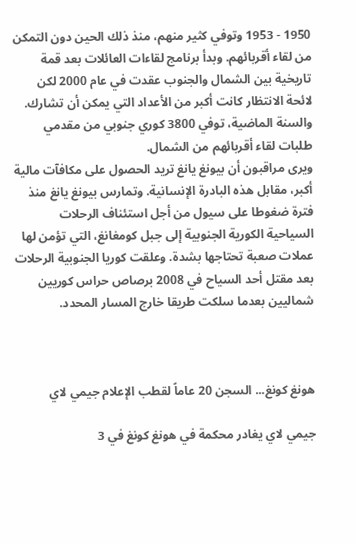1950 - 1953 وتوفي كثير منهم، منذ ذلك الحين دون التمكن من لقاء أقربائهم. وبدأ برنامج لقاءات العائلات بعد قمة تاريخية بين الشمال والجنوب عقدت في عام 2000 لكن لائحة الانتظار كانت أكبر من الأعداد التي يمكن أن تشارك. والسنة الماضية، توفي 3800 كوري جنوبي من مقدمي طلبات لقاء أقربائهم من الشمال.
ويرى مراقبون أن بيونغ يانغ تريد الحصول على مكافآت مالية أكبر، مقابل هذه البادرة الإنسانية. وتمارس بيونغ يانغ منذ فترة ضغوطا على سيول من أجل استئناف الرحلات السياحية الكورية الجنوبية إلى جبل كومغانغ، التي تؤمن لها عملات صعبة تحتاجها بشدة. وعلقت كوريا الجنوبية الرحلات بعد مقتل أحد السياح في 2008 برصاص حراس كوريين شماليين بعدما سلكت طريقا خارج المسار المحدد.



هونغ كونغ... السجن 20 عاماً لقطب الإعلام جيمي لاي

جيمي لاي يغادر محكمة في هونغ كونغ في 3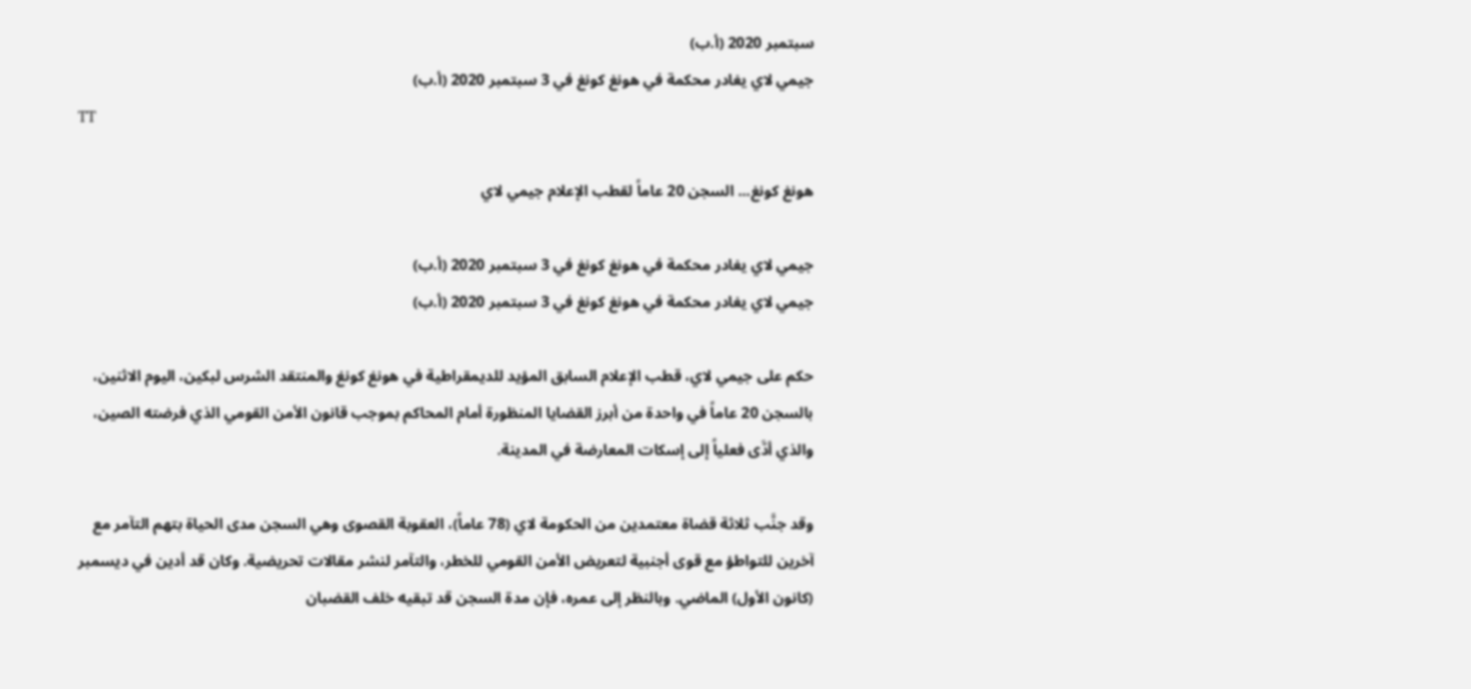سبتمبر 2020 (أ.ب)
جيمي لاي يغادر محكمة في هونغ كونغ في 3 سبتمبر 2020 (أ.ب)
TT

هونغ كونغ... السجن 20 عاماً لقطب الإعلام جيمي لاي

جيمي لاي يغادر محكمة في هونغ كونغ في 3 سبتمبر 2020 (أ.ب)
جيمي لاي يغادر محكمة في هونغ كونغ في 3 سبتمبر 2020 (أ.ب)

حكم على جيمي لاي، قطب الإعلام السابق المؤيد للديمقراطية في هونغ كونغ والمنتقد الشرس لبكين، اليوم الاثنين، بالسجن 20 عاماً في واحدة من أبرز القضايا المنظورة أمام المحاكم بموجب قانون الأمن القومي الذي فرضته الصين، والذي أدَّى فعلياً إلى إسكات المعارضة في المدينة.

وقد جنَّب ثلاثة قضاة معتمدين من الحكومة لاي (78 عاماً)، العقوبة القصوى وهي السجن مدى الحياة بتهم التآمر مع آخرين للتواطؤ مع قوى أجنبية لتعريض الأمن القومي للخطر، والتآمر لنشر مقالات تحريضية. وكان قد أدين في ديسمبر (كانون الأول) الماضي. وبالنظر إلى عمره، فإن مدة السجن قد تبقيه خلف القضبان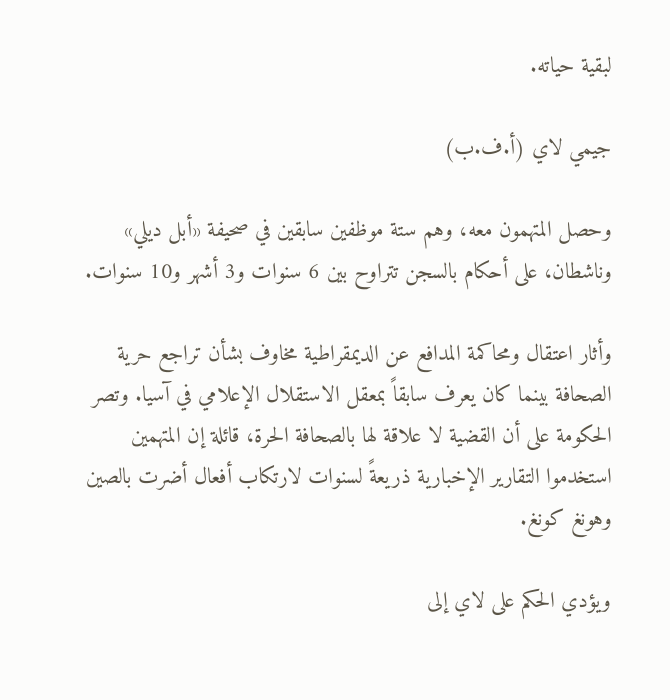لبقية حياته.

جيمي لاي (أ.ف.ب)

وحصل المتهمون معه، وهم ستة موظفين سابقين في صحيفة «أبل ديلي» وناشطان، على أحكام بالسجن تتراوح بين 6 سنوات و3 أشهر و10 سنوات.

وأثار اعتقال ومحاكمة المدافع عن الديمقراطية مخاوف بشأن تراجع حرية الصحافة بينما كان يعرف سابقاً بمعقل الاستقلال الإعلامي في آسيا. وتصر الحكومة على أن القضية لا علاقة لها بالصحافة الحرة، قائلة إن المتهمين استخدموا التقارير الإخبارية ذريعةً لسنوات لارتكاب أفعال أضرت بالصين وهونغ كونغ.

ويؤدي الحكم على لاي إلى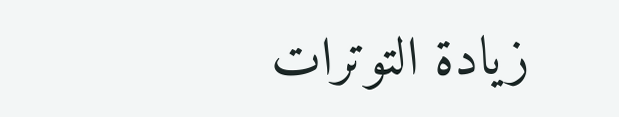زيادة التوترات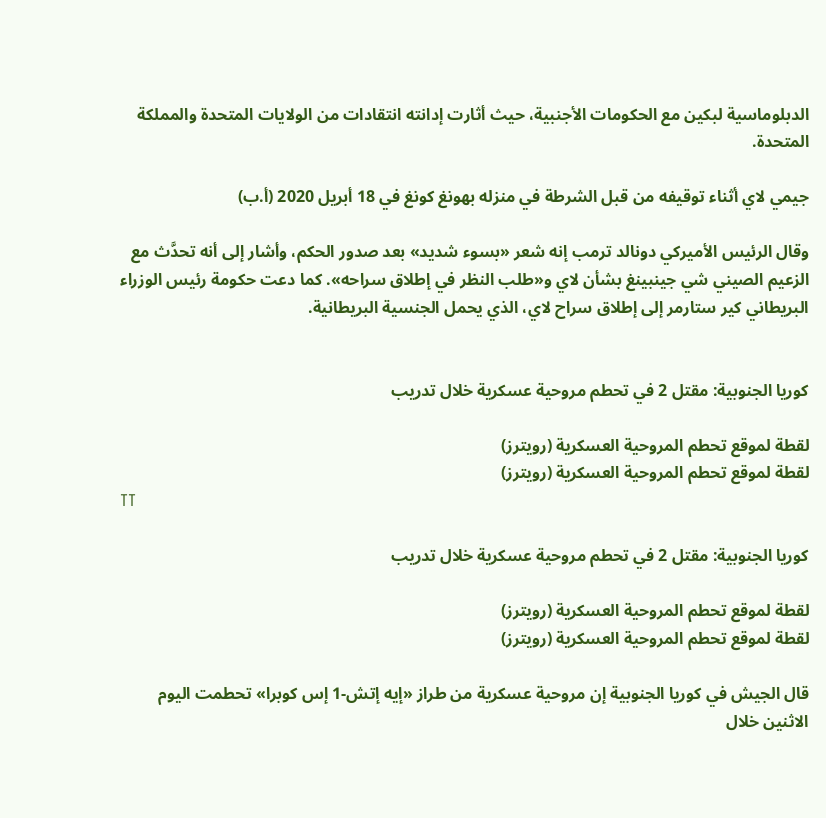الدبلوماسية لبكين مع الحكومات الأجنبية، حيث أثارت إدانته انتقادات من الولايات المتحدة والمملكة المتحدة.

جيمي لاي أثناء توقيفه من قبل الشرطة في منزله بهونغ كونغ في 18 أبريل 2020 (أ.ب)

وقال الرئيس الأميركي دونالد ترمب إنه شعر «بسوء شديد» بعد صدور الحكم، وأشار إلى أنه تحدَّث مع الزعيم الصيني شي جينبينغ بشأن لاي و«طلب النظر في إطلاق سراحه». كما دعت حكومة رئيس الوزراء البريطاني كير ستارمر إلى إطلاق سراح لاي، الذي يحمل الجنسية البريطانية.


كوريا الجنوبية: مقتل 2 في تحطم مروحية عسكرية خلال تدريب

لقطة لموقع تحطم المروحية العسكرية (رويترز)
لقطة لموقع تحطم المروحية العسكرية (رويترز)
TT

كوريا الجنوبية: مقتل 2 في تحطم مروحية عسكرية خلال تدريب

لقطة لموقع تحطم المروحية العسكرية (رويترز)
لقطة لموقع تحطم المروحية العسكرية (رويترز)

قال الجيش في كوريا الجنوبية إن مروحية عسكرية من طراز «إيه إتش-1 إس كوبرا» تحطمت اليوم الاثنين خلال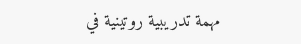مهمة تدريبية روتينية في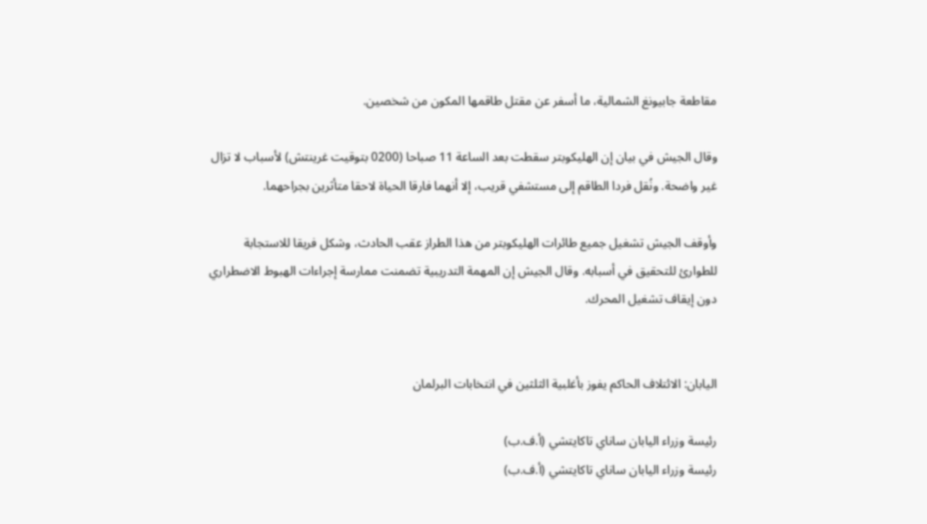مقاطعة جابيونغ الشمالية، ما أسفر عن مقتل طاقمها المكون من شخصين.

وقال الجيش في بيان إن الهليكوبتر سقطت بعد الساعة 11 صباحا (0200 بتوقيت غرينتش) لأسباب لا تزال غير واضحة. ونُقل فردا الطاقم إلى مستشفي قريب، إلا أنهما فارقا الحياة لاحقا متأثرين بجراحهما.

وأوقف الجيش تشغيل جميع طائرات الهليكوبتر من هذا الطراز عقب الحادث، وشكل فريقا للاستجابة للطوارئ للتحقيق في أسبابه. وقال الجيش إن المهمة التدريبية تضمنت ممارسة إجراءات الهبوط الاضطراري دون إيقاف تشغيل المحرك.


اليابان: الائتلاف الحاكم يفوز بأغلبية الثلثين في انتخابات البرلمان

رئيسة وزراء اليابان ساناي تاكايتشي (أ.ف.ب)
رئيسة وزراء اليابان ساناي تاكايتشي (أ.ف.ب)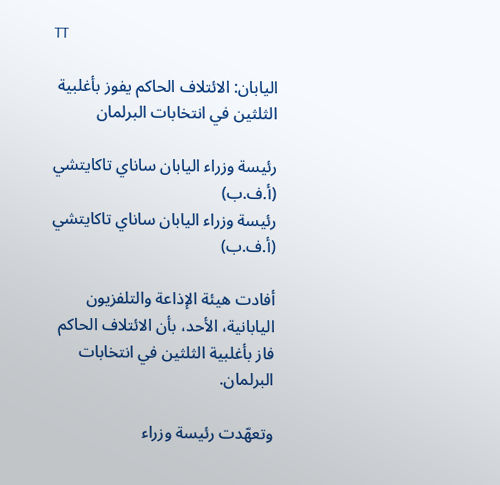TT

اليابان: الائتلاف الحاكم يفوز بأغلبية الثلثين في انتخابات البرلمان

رئيسة وزراء اليابان ساناي تاكايتشي (أ.ف.ب)
رئيسة وزراء اليابان ساناي تاكايتشي (أ.ف.ب)

أفادت هيئة الإذاعة والتلفزيون اليابانية، الأحد، بأن الائتلاف الحاكم فاز بأغلبية الثلثين في انتخابات البرلمان.

وتعهّدت رئيسة وزراء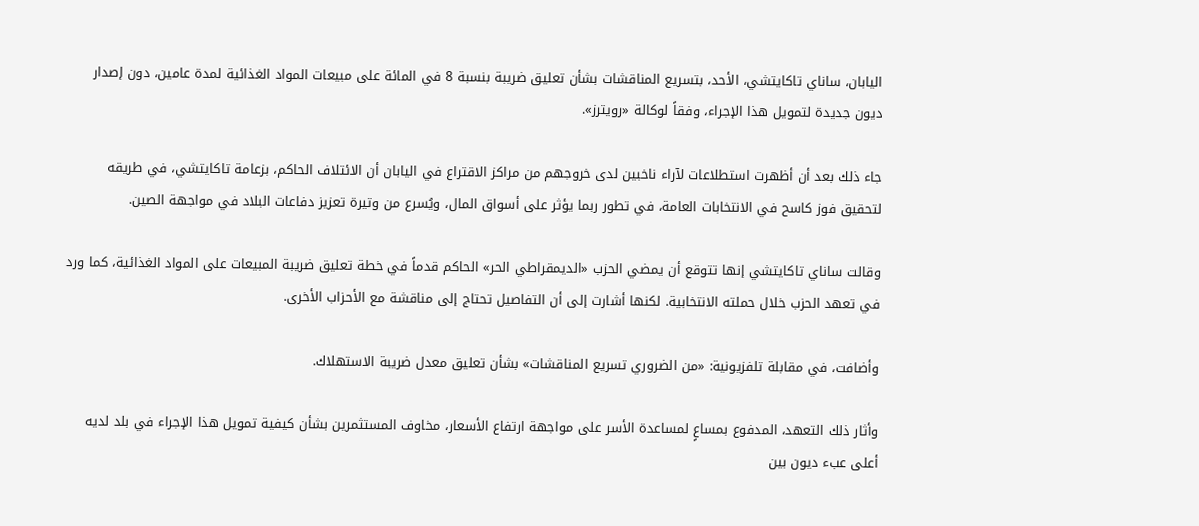اليابان، ساناي تاكايتشي، الأحد، بتسريع المناقشات بشأن تعليق ضريبة بنسبة 8 في المائة على مبيعات المواد الغذائية لمدة عامين، دون إصدار ديون جديدة لتمويل هذا الإجراء، وفقاً لوكالة «رويترز».

جاء ذلك بعد أن أظهرت استطلاعات لآراء ‌ناخبين لدى ‌خروجهم من مراكز ‌الاقتراع في اليابان أن الائتلاف الحاكم، بزعامة تاكايتشي، في طريقه لتحقيق فوز كاسح في الانتخابات العامة، في تطور ربما يؤثر على أسواق المال، ويُسرع من وتيرة تعزيز دفاعات البلاد في مواجهة ‌الصين.

وقالت ساناي تاكايتشي إنها تتوقع أن يمضي الحزب «الديمقراطي الحر» الحاكم قدماً في خطة تعليق ضريبة المبيعات على المواد الغذائية، كما ورد في تعهد الحزب خلال حملته الانتخابية. لكنها أشارت إلى أن التفاصيل تحتاج إلى مناقشة مع الأحزاب الأخرى.

وأضافت، في مقابلة تلفزيونية: «من الضروري تسريع المناقشات» بشأن تعليق معدل ضريبة الاستهلاك.

وأثار ذلك التعهد، المدفوع بمساعٍ لمساعدة الأسر على مواجهة ارتفاع الأسعار، مخاوف المستثمرين بشأن كيفية تمويل هذا الإجراء في بلد لديه أعلى عبء ديون ‌بين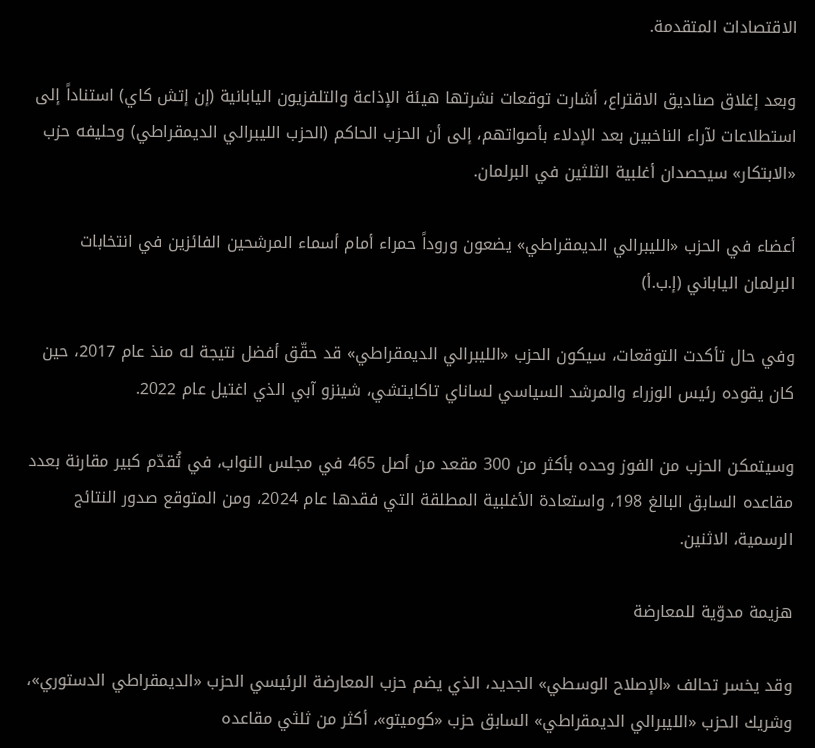الاقتصادات المتقدمة.

وبعد إغلاق صناديق الاقتراع، أشارت توقعات نشرتها هيئة الإذاعة والتلفزيون اليابانية (إن إتش كاي) استناداً إلى استطلاعات لآراء الناخبين بعد الإدلاء بأصواتهم، إلى أن الحزب الحاكم (الحزب الليبرالي الديمقراطي) وحليفه حزب «الابتكار» سيحصدان أغلبية الثلثين في البرلمان.

أعضاء في الحزب «الليبرالي الديمقراطي» يضعون وروداً حمراء أمام أسماء المرشحين الفائزين في انتخابات البرلمان الياباني (إ.ب.أ)

وفي حال تأكدت التوقعات، سيكون الحزب «الليبرالي الديمقراطي» قد حقّق أفضل نتيجة له منذ عام 2017، حين كان يقوده رئيس الوزراء والمرشد السياسي لساناي تاكايتشي، شينزو آبي الذي اغتيل عام 2022.

وسيتمكن الحزب من الفوز وحده بأكثر من 300 مقعد من أصل 465 في مجلس النواب، في تُقدّم كبير مقارنة بعدد مقاعده السابق البالغ 198، واستعادة الأغلبية المطلقة التي فقدها عام 2024، ومن المتوقع صدور النتائج الرسمية، الاثنين.

هزيمة مدوّية للمعارضة

وقد يخسر تحالف «الإصلاح الوسطي» الجديد، الذي يضم حزب المعارضة الرئيسي الحزب «الديمقراطي الدستوري»، وشريك الحزب «الليبرالي الديمقراطي» السابق حزب «كوميتو»، أكثر من ثلثي مقاعده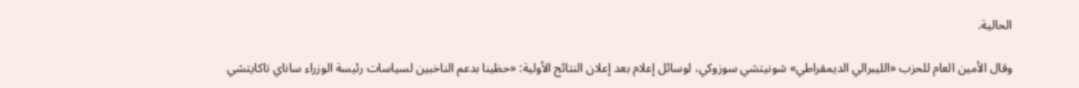الحالية.

وقال الأمين العام للحزب «الليبرالي الديمقراطي» شونيتشي سوزوكي، لوسائل إعلام بعد إعلان النتائج الأولية: «حظينا بدعم الناخبين لسياسات رئيسة الوزراء ساناي تاكايتشي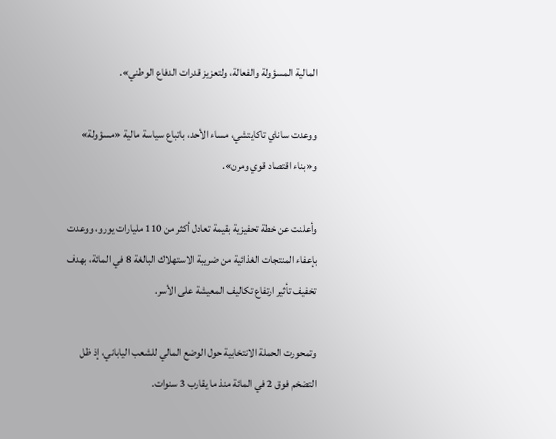المالية المسؤولة والفعالة، ولتعزيز قدرات الدفاع الوطني».

ووعدت ساناي تاكايتشي، مساء الأحد، باتباع سياسة مالية «مسؤولة» و«بناء اقتصاد قوي ومرن».

وأعلنت عن خطة تحفيزية بقيمة تعادل أكثر من 110 مليارات يورو، ووعدت بإعفاء المنتجات الغذائية من ضريبة الاستهلاك البالغة 8 في المائة، بهدف تخفيف تأثير ارتفاع تكاليف المعيشة على الأسر.

وتمحورت الحملة الانتخابية حول الوضع المالي للشعب الياباني، إذ ظل التضخم فوق 2 في المائة منذ ما يقارب 3 سنوات.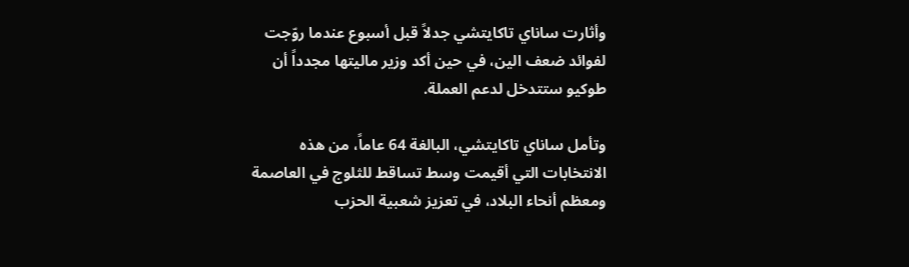وأثارت ساناي تاكايتشي جدلاً قبل أسبوع عندما روّجت لفوائد ضعف الين، في حين أكد وزير ماليتها مجدداً أن طوكيو ستتدخل لدعم العملة.

وتأمل ساناي تاكايتشي، البالغة 64 عاماً، من هذه الانتخابات التي أقيمت وسط تساقط للثلوج في العاصمة ومعظم أنحاء البلاد، في تعزيز شعبية الحزب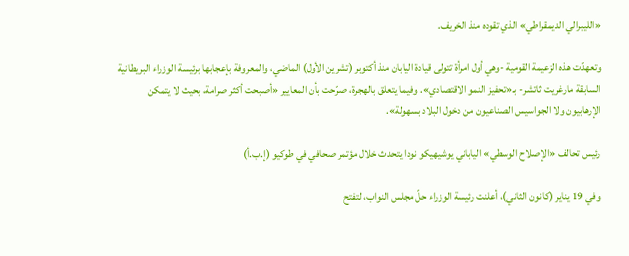«الليبرالي الديمقراطي» الذي تقوده منذ الخريف.

وتعهدّت هذه الزعيمة القومية -وهي أول امرأة تتولى قيادة اليابان منذ أكتوبر (تشرين الأول) الماضي، والمعروفة بإعجابها برئيسة الوزراء البريطانية السابقة مارغريت ثاتشر- بـ«تحفيز النمو الاقتصادي». وفيما يتعلق بالهجرة، صرّحت بأن المعايير «أصبحت أكثر صرامة، بحيث لا يتمكن الإرهابيون ولا الجواسيس الصناعيون من دخول البلاد بسهولة».

رئيس تحالف «الإصلاح الوسطي» الياباني يوشيهيكو نودا يتحدث خلال مؤتمر صحافي في طوكيو (إ.ب.أ)

وفي 19 يناير (كانون الثاني)، أعلنت رئيسة الوزراء حلّ مجلس النواب، لتفتح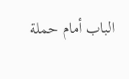الباب أمام حملة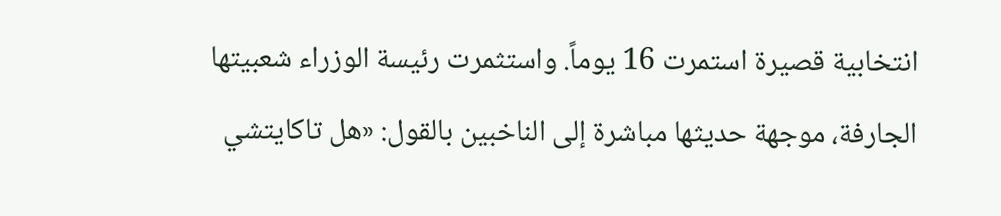انتخابية قصيرة استمرت 16 يوماً. واستثمرت رئيسة الوزراء شعبيتها الجارفة، موجهة حديثها مباشرة إلى الناخبين بالقول: «هل تاكايتشي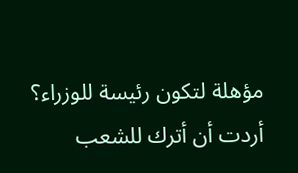مؤهلة لتكون رئيسة للوزراء؟ أردت أن أترك للشعب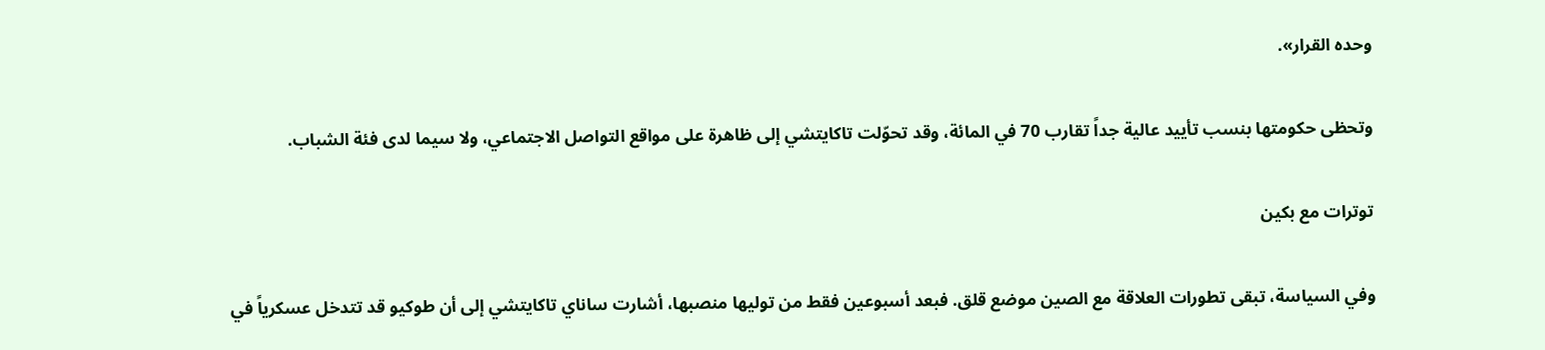وحده القرار».

وتحظى حكومتها بنسب تأييد عالية جداً تقارب 70 في المائة، وقد تحوّلت تاكايتشي إلى ظاهرة على مواقع التواصل الاجتماعي، ولا سيما لدى فئة الشباب.

توترات مع بكين

وفي السياسة، تبقى تطورات العلاقة مع الصين موضع قلق. فبعد أسبوعين فقط من توليها منصبها، أشارت ساناي تاكايتشي إلى أن طوكيو قد تتدخل عسكرياً في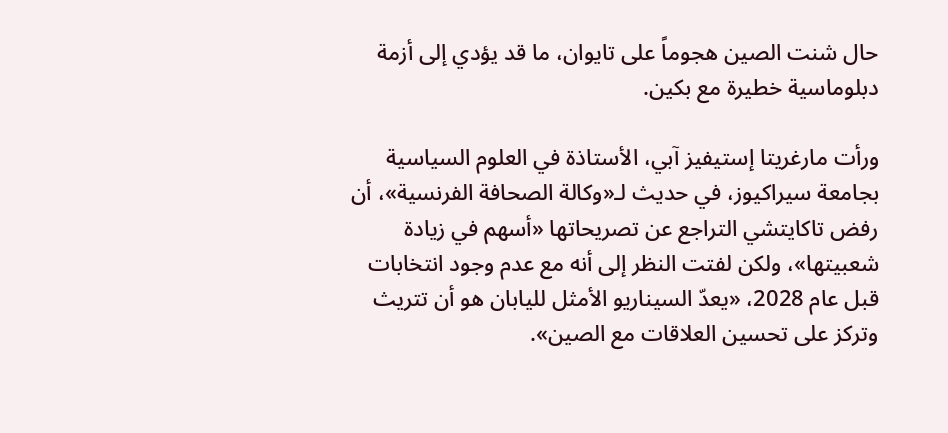حال شنت الصين هجوماً على تايوان، ما قد يؤدي إلى أزمة دبلوماسية خطيرة مع بكين.

ورأت مارغريتا إستيفيز آبي، الأستاذة في العلوم السياسية بجامعة سيراكيوز، في حديث لـ«وكالة الصحافة الفرنسية»، أن رفض تاكايتشي التراجع عن تصريحاتها «أسهم في زيادة شعبيتها»، ولكن لفتت النظر إلى أنه مع عدم وجود انتخابات قبل عام 2028، «يعدّ السيناريو الأمثل لليابان هو أن تتريث وتركز على تحسين العلاقات مع الصين».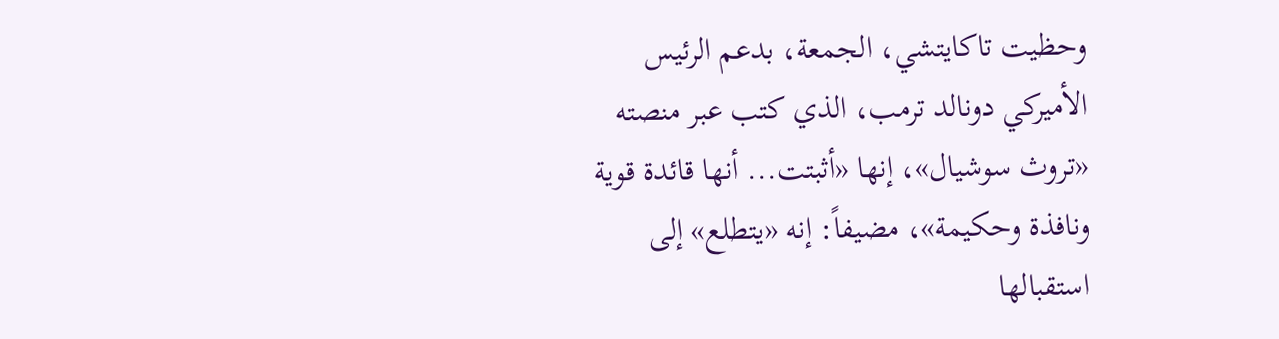وحظيت تاكايتشي، الجمعة، بدعم الرئيس الأميركي دونالد ترمب، الذي كتب عبر منصته «تروث سوشيال»، إنها «أثبتت... أنها قائدة قوية ونافذة وحكيمة»، مضيفاً: إنه «يتطلع» إلى استقبالها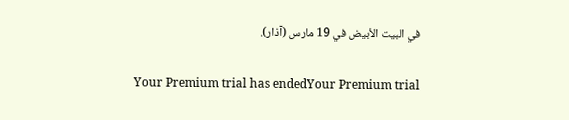في البيت الأبيض في 19 مارس (آذار).

Your Premium trial has endedYour Premium trial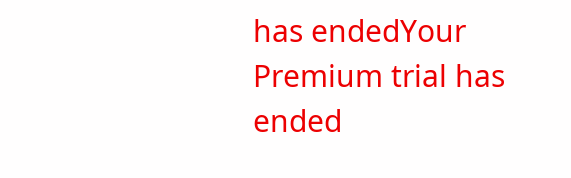has endedYour Premium trial has ended